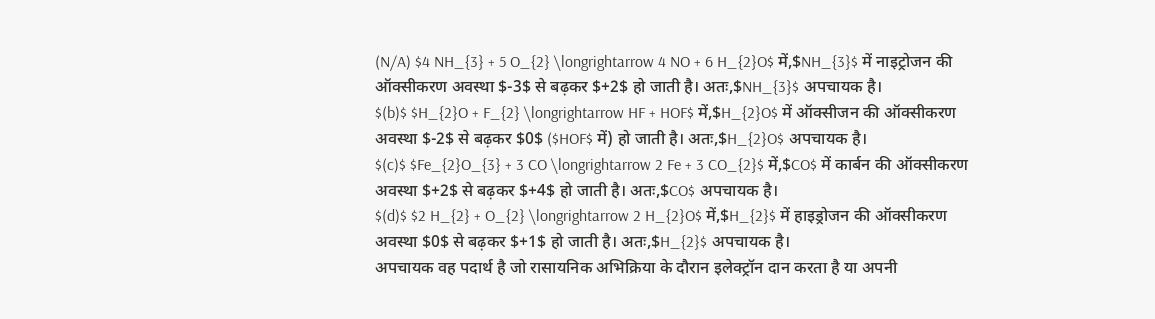(N/A) $4 NH_{3} + 5 O_{2} \longrightarrow 4 NO + 6 H_{2}O$ में,$NH_{3}$ में नाइट्रोजन की ऑक्सीकरण अवस्था $-3$ से बढ़कर $+2$ हो जाती है। अतः,$NH_{3}$ अपचायक है।
$(b)$ $H_{2}O + F_{2} \longrightarrow HF + HOF$ में,$H_{2}O$ में ऑक्सीजन की ऑक्सीकरण अवस्था $-2$ से बढ़कर $0$ ($HOF$ में) हो जाती है। अतः,$H_{2}O$ अपचायक है।
$(c)$ $Fe_{2}O_{3} + 3 CO \longrightarrow 2 Fe + 3 CO_{2}$ में,$CO$ में कार्बन की ऑक्सीकरण अवस्था $+2$ से बढ़कर $+4$ हो जाती है। अतः,$CO$ अपचायक है।
$(d)$ $2 H_{2} + O_{2} \longrightarrow 2 H_{2}O$ में,$H_{2}$ में हाइड्रोजन की ऑक्सीकरण अवस्था $0$ से बढ़कर $+1$ हो जाती है। अतः,$H_{2}$ अपचायक है।
अपचायक वह पदार्थ है जो रासायनिक अभिक्रिया के दौरान इलेक्ट्रॉन दान करता है या अपनी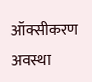ऑक्सीकरण अवस्था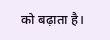को बढ़ाता है।